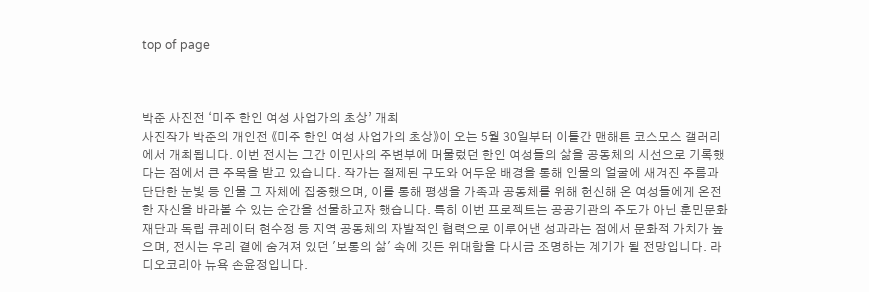top of page



박준 사진전 ‘미주 한인 여성 사업가의 초상’ 개최
사진작가 박준의 개인전 《미주 한인 여성 사업가의 초상》이 오는 5월 30일부터 이틀간 맨해튼 코스모스 갤러리에서 개최됩니다. 이번 전시는 그간 이민사의 주변부에 머물렀던 한인 여성들의 삶을 공동체의 시선으로 기록했다는 점에서 큰 주목을 받고 있습니다. 작가는 절제된 구도와 어두운 배경을 통해 인물의 얼굴에 새겨진 주름과 단단한 눈빛 등 인물 그 자체에 집중했으며, 이를 통해 평생을 가족과 공동체를 위해 헌신해 온 여성들에게 온전한 자신을 바라볼 수 있는 순간을 선물하고자 했습니다. 특히 이번 프로젝트는 공공기관의 주도가 아닌 훈민문화재단과 독립 큐레이터 현수정 등 지역 공동체의 자발적인 협력으로 이루어낸 성과라는 점에서 문화적 가치가 높으며, 전시는 우리 곁에 숨겨져 있던 '보통의 삶' 속에 깃든 위대함을 다시금 조명하는 계기가 될 전망입니다. 라디오코리아 뉴욕 손윤정입니다.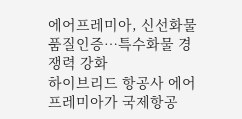에어프레미아, 신선화물 품질인증…특수화물 경쟁력 강화
하이브리드 항공사 에어프레미아가 국제항공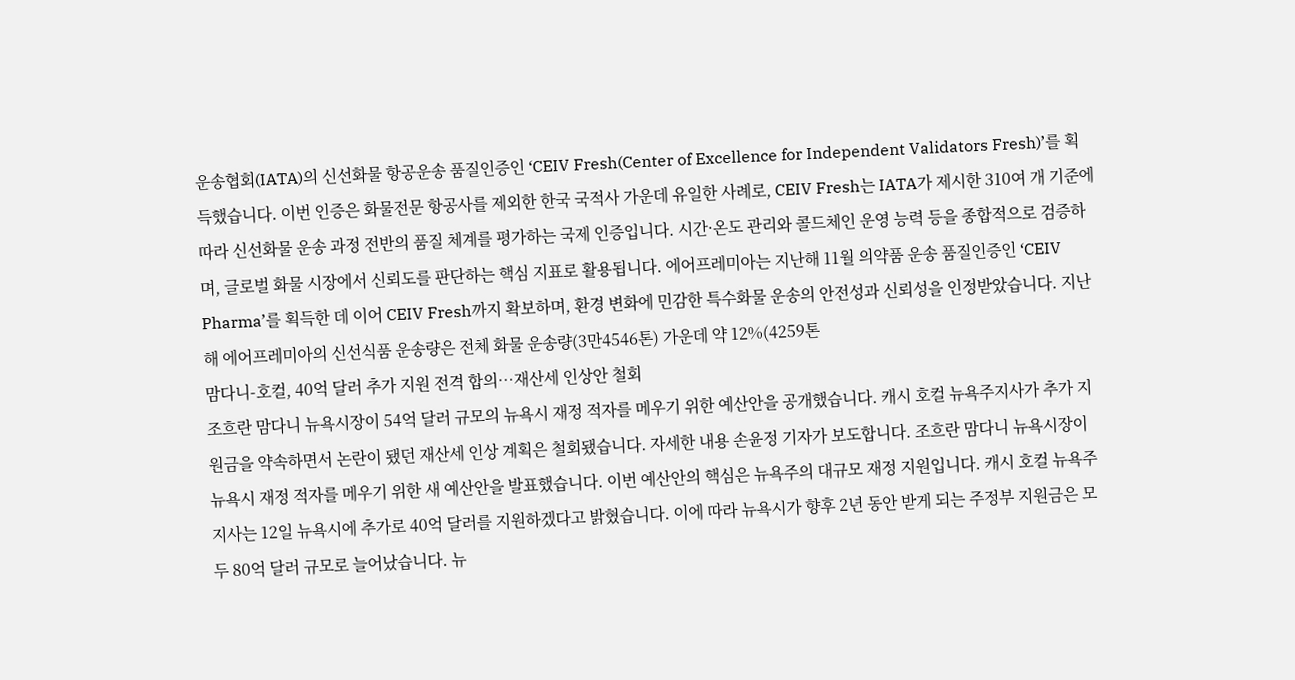운송협회(IATA)의 신선화물 항공운송 품질인증인 ‘CEIV Fresh(Center of Excellence for Independent Validators Fresh)’를 획득했습니다. 이번 인증은 화물전문 항공사를 제외한 한국 국적사 가운데 유일한 사례로, CEIV Fresh는 IATA가 제시한 310여 개 기준에 따라 신선화물 운송 과정 전반의 품질 체계를 평가하는 국제 인증입니다. 시간·온도 관리와 콜드체인 운영 능력 등을 종합적으로 검증하며, 글로벌 화물 시장에서 신뢰도를 판단하는 핵심 지표로 활용됩니다. 에어프레미아는 지난해 11월 의약품 운송 품질인증인 ‘CEIV Pharma’를 획득한 데 이어 CEIV Fresh까지 확보하며, 환경 변화에 민감한 특수화물 운송의 안전성과 신뢰성을 인정받았습니다. 지난해 에어프레미아의 신선식품 운송량은 전체 화물 운송량(3만4546톤) 가운데 약 12%(4259톤
맘다니-호컬, 40억 달러 추가 지원 전격 합의…재산세 인상안 철회
조흐란 맘다니 뉴욕시장이 54억 달러 규모의 뉴욕시 재정 적자를 메우기 위한 예산안을 공개했습니다. 캐시 호컬 뉴욕주지사가 추가 지원금을 약속하면서 논란이 됐던 재산세 인상 계획은 철회됐습니다. 자세한 내용 손윤정 기자가 보도합니다. 조흐란 맘다니 뉴욕시장이 뉴욕시 재정 적자를 메우기 위한 새 예산안을 발표했습니다. 이번 예산안의 핵심은 뉴욕주의 대규모 재정 지원입니다. 캐시 호컬 뉴욕주지사는 12일 뉴욕시에 추가로 40억 달러를 지원하겠다고 밝혔습니다. 이에 따라 뉴욕시가 향후 2년 동안 받게 되는 주정부 지원금은 모두 80억 달러 규모로 늘어났습니다. 뉴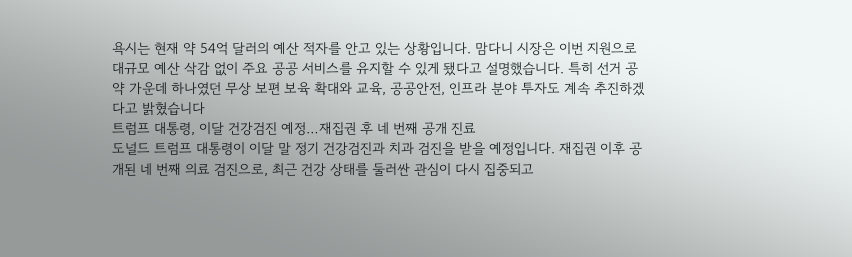욕시는 현재 약 54억 달러의 예산 적자를 안고 있는 상황입니다. 맘다니 시장은 이번 지원으로 대규모 예산 삭감 없이 주요 공공 서비스를 유지할 수 있게 됐다고 설명했습니다. 특히 선거 공약 가운데 하나였던 무상 보편 보육 확대와 교육, 공공안전, 인프라 분야 투자도 계속 추진하겠다고 밝혔습니다
트럼프 대통령, 이달 건강검진 예정…재집권 후 네 번째 공개 진료
도널드 트럼프 대통령이 이달 말 정기 건강검진과 치과 검진을 받을 예정입니다. 재집권 이후 공개된 네 번째 의료 검진으로, 최근 건강 상태를 둘러싼 관심이 다시 집중되고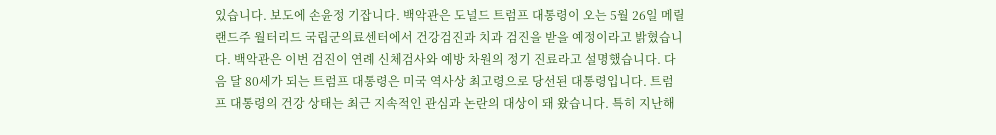있습니다. 보도에 손윤정 기잡니다. 백악관은 도널드 트럼프 대통령이 오는 5월 26일 메릴랜드주 월터리드 국립군의료센터에서 건강검진과 치과 검진을 받을 예정이라고 밝혔습니다. 백악관은 이번 검진이 연례 신체검사와 예방 차원의 정기 진료라고 설명했습니다. 다음 달 80세가 되는 트럼프 대통령은 미국 역사상 최고령으로 당선된 대통령입니다. 트럼프 대통령의 건강 상태는 최근 지속적인 관심과 논란의 대상이 돼 왔습니다. 특히 지난해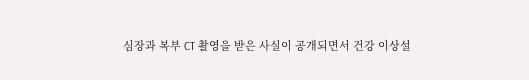심장과 복부 CT 촬영을 받은 사실이 공개되면서 건강 이상설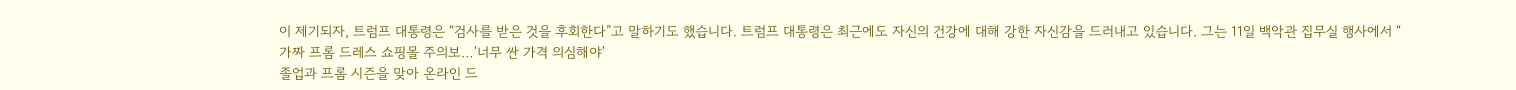이 제기되자, 트럼프 대통령은 “검사를 받은 것을 후회한다”고 말하기도 했습니다. 트럼프 대통령은 최근에도 자신의 건강에 대해 강한 자신감을 드러내고 있습니다. 그는 11일 백악관 집무실 행사에서 “
가짜 프롬 드레스 쇼핑몰 주의보…'너무 싼 가격 의심해야'
졸업과 프롬 시즌을 맞아 온라인 드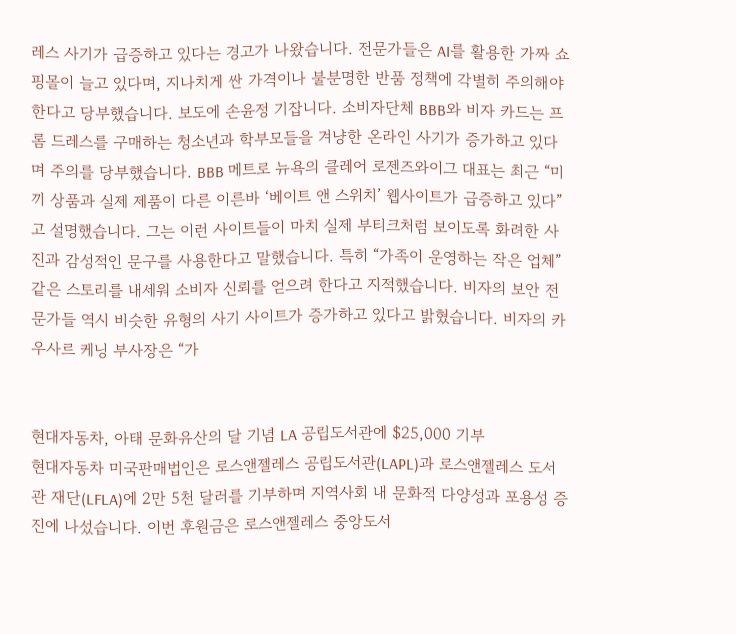레스 사기가 급증하고 있다는 경고가 나왔습니다. 전문가들은 AI를 활용한 가짜 쇼핑몰이 늘고 있다며, 지나치게 싼 가격이나 불분명한 반품 정책에 각별히 주의해야 한다고 당부했습니다. 보도에 손윤정 기잡니다. 소비자단체 BBB와 비자 카드는 프롬 드레스를 구매하는 청소년과 학부모들을 겨냥한 온라인 사기가 증가하고 있다며 주의를 당부했습니다. BBB 메트로 뉴욕의 클레어 로젠즈와이그 대표는 최근 “미끼 상품과 실제 제품이 다른 이른바 ‘베이트 앤 스위치’ 웹사이트가 급증하고 있다”고 설명했습니다. 그는 이런 사이트들이 마치 실제 부티크처럼 보이도록 화려한 사진과 감성적인 문구를 사용한다고 말했습니다. 특히 “가족이 운영하는 작은 업체” 같은 스토리를 내세워 소비자 신뢰를 얻으려 한다고 지적했습니다. 비자의 보안 전문가들 역시 비슷한 유형의 사기 사이트가 증가하고 있다고 밝혔습니다. 비자의 카우사르 케닝 부사장은 “가


현대자동차, 아태 문화유산의 달 기념 LA 공립도서관에 $25,000 기부
현대자동차 미국판매법인은 로스앤젤레스 공립도서관(LAPL)과 로스앤젤레스 도서관 재단(LFLA)에 2만 5천 달러를 기부하며 지역사회 내 문화적 다양성과 포용성 증진에 나섰습니다. 이번 후원금은 로스앤젤레스 중앙도서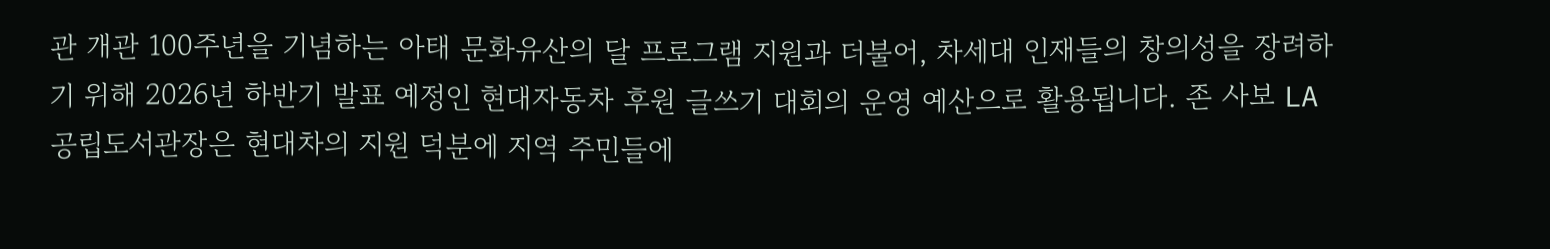관 개관 100주년을 기념하는 아태 문화유산의 달 프로그램 지원과 더불어, 차세대 인재들의 창의성을 장려하기 위해 2026년 하반기 발표 예정인 현대자동차 후원 글쓰기 대회의 운영 예산으로 활용됩니다. 존 사보 LA 공립도서관장은 현대차의 지원 덕분에 지역 주민들에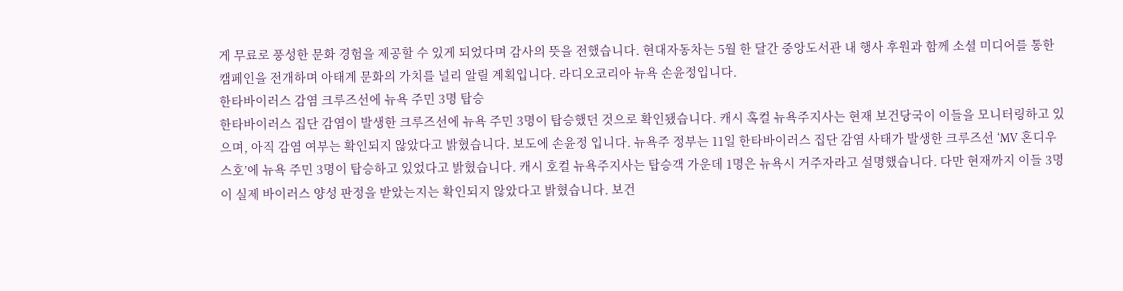게 무료로 풍성한 문화 경험을 제공할 수 있게 되었다며 감사의 뜻을 전했습니다. 현대자동차는 5월 한 달간 중앙도서관 내 행사 후원과 함께 소셜 미디어를 통한 캠페인을 전개하며 아태계 문화의 가치를 널리 알릴 계획입니다. 라디오코리아 뉴욕 손윤정입니다.
한타바이러스 감염 크루즈선에 뉴욕 주민 3명 탑승
한타바이러스 집단 감염이 발생한 크루즈선에 뉴욕 주민 3명이 탑승했던 것으로 확인됐습니다. 캐시 혹컬 뉴욕주지사는 현재 보건당국이 이들을 모니터링하고 있으며, 아직 감염 여부는 확인되지 않았다고 밝혔습니다. 보도에 손윤정 입니다. 뉴욕주 정부는 11일 한타바이러스 집단 감염 사태가 발생한 크루즈선 ‘MV 혼디우스호’에 뉴욕 주민 3명이 탑승하고 있었다고 밝혔습니다. 캐시 호컬 뉴욕주지사는 탑승객 가운데 1명은 뉴욕시 거주자라고 설명했습니다. 다만 현재까지 이들 3명이 실제 바이러스 양성 판정을 받았는지는 확인되지 않았다고 밝혔습니다. 보건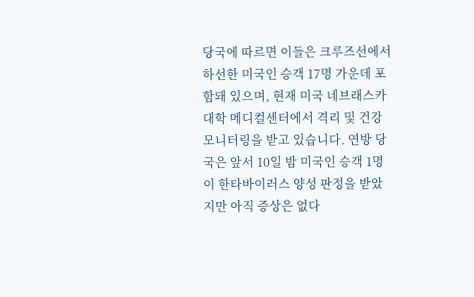당국에 따르면 이들은 크루즈선에서 하선한 미국인 승객 17명 가운데 포함돼 있으며, 현재 미국 네브래스카대학 메디컬센터에서 격리 및 건강 모니터링을 받고 있습니다. 연방 당국은 앞서 10일 밤 미국인 승객 1명이 한타바이러스 양성 판정을 받았지만 아직 증상은 없다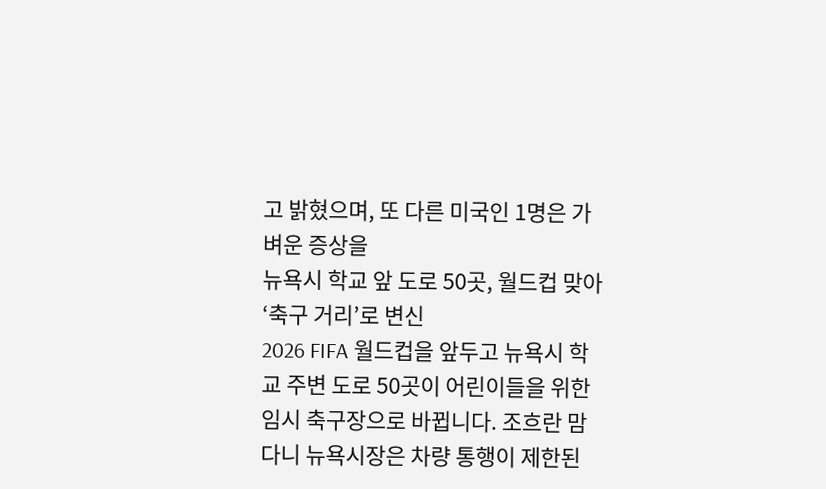고 밝혔으며, 또 다른 미국인 1명은 가벼운 증상을
뉴욕시 학교 앞 도로 50곳, 월드컵 맞아 ‘축구 거리’로 변신
2026 FIFA 월드컵을 앞두고 뉴욕시 학교 주변 도로 50곳이 어린이들을 위한 임시 축구장으로 바뀝니다. 조흐란 맘다니 뉴욕시장은 차량 통행이 제한된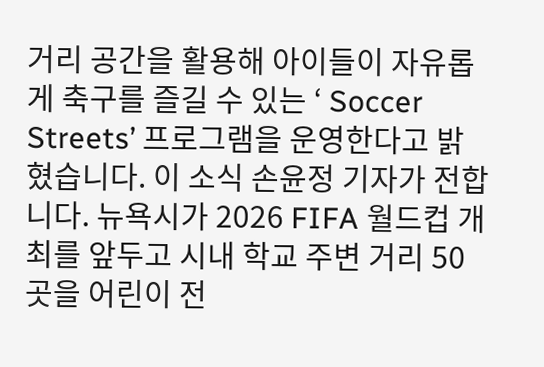거리 공간을 활용해 아이들이 자유롭게 축구를 즐길 수 있는 ‘ Soccer Streets’ 프로그램을 운영한다고 밝혔습니다. 이 소식 손윤정 기자가 전합니다. 뉴욕시가 2026 FIFA 월드컵 개최를 앞두고 시내 학교 주변 거리 50곳을 어린이 전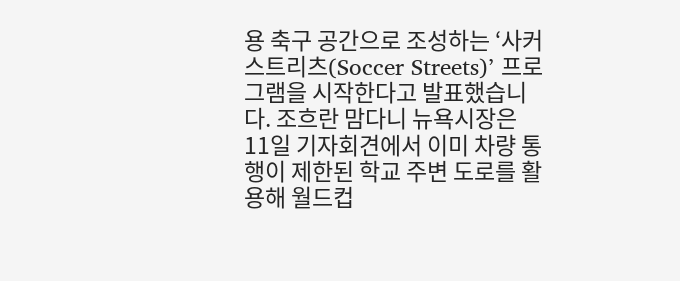용 축구 공간으로 조성하는 ‘사커 스트리츠(Soccer Streets)’ 프로그램을 시작한다고 발표했습니다. 조흐란 맘다니 뉴욕시장은 11일 기자회견에서 이미 차량 통행이 제한된 학교 주변 도로를 활용해 월드컵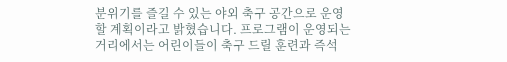분위기를 즐길 수 있는 야외 축구 공간으로 운영할 계획이라고 밝혔습니다. 프로그램이 운영되는 거리에서는 어린이들이 축구 드릴 훈련과 즉석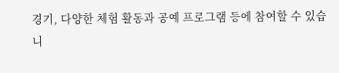경기, 다양한 체험 활동과 공예 프로그램 등에 참여할 수 있습니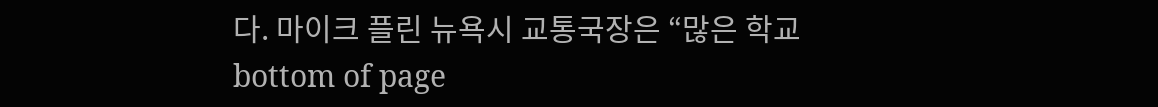다. 마이크 플린 뉴욕시 교통국장은 “많은 학교
bottom of page